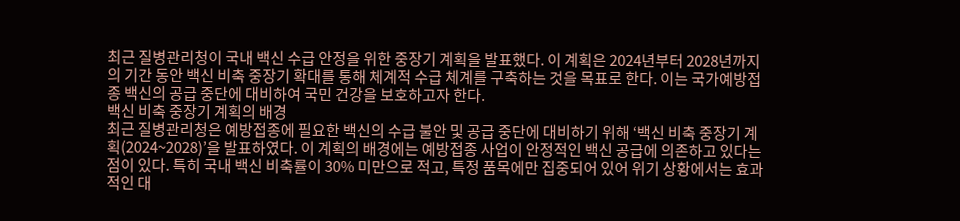최근 질병관리청이 국내 백신 수급 안정을 위한 중장기 계획을 발표했다. 이 계획은 2024년부터 2028년까지의 기간 동안 백신 비축 중장기 확대를 통해 체계적 수급 체계를 구축하는 것을 목표로 한다. 이는 국가예방접종 백신의 공급 중단에 대비하여 국민 건강을 보호하고자 한다.
백신 비축 중장기 계획의 배경
최근 질병관리청은 예방접종에 필요한 백신의 수급 불안 및 공급 중단에 대비하기 위해 ‘백신 비축 중장기 계획(2024~2028)’을 발표하였다. 이 계획의 배경에는 예방접종 사업이 안정적인 백신 공급에 의존하고 있다는 점이 있다. 특히 국내 백신 비축률이 30% 미만으로 적고, 특정 품목에만 집중되어 있어 위기 상황에서는 효과적인 대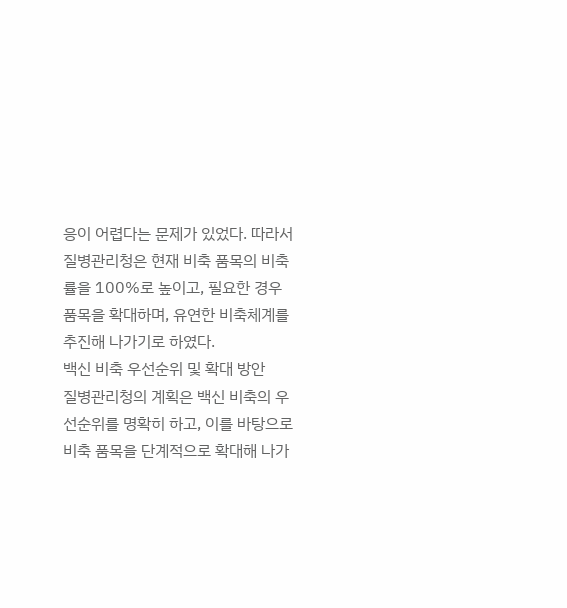응이 어렵다는 문제가 있었다. 따라서 질병관리청은 현재 비축 품목의 비축률을 100%로 높이고, 필요한 경우 품목을 확대하며, 유연한 비축체계를 추진해 나가기로 하였다.
백신 비축 우선순위 및 확대 방안
질병관리청의 계획은 백신 비축의 우선순위를 명확히 하고, 이를 바탕으로 비축 품목을 단계적으로 확대해 나가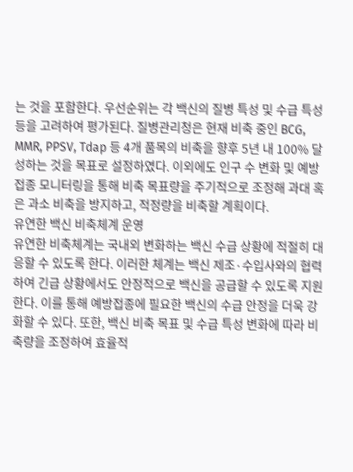는 것을 포함한다. 우선순위는 각 백신의 질병 특성 및 수급 특성 등을 고려하여 평가된다. 질병관리청은 현재 비축 중인 BCG, MMR, PPSV, Tdap 등 4개 품목의 비축을 향후 5년 내 100% 달성하는 것을 목표로 설정하였다. 이외에도 인구 수 변화 및 예방접종 모니터링을 통해 비축 목표량을 주기적으로 조정해 과대 혹은 과소 비축을 방지하고, 적정량을 비축할 계획이다.
유연한 백신 비축체계 운영
유연한 비축체계는 국내외 변화하는 백신 수급 상황에 적절히 대응할 수 있도록 한다. 이러한 체계는 백신 제조·수입사와의 협력하여 긴급 상황에서도 안정적으로 백신을 공급할 수 있도록 지원한다. 이를 통해 예방접종에 필요한 백신의 수급 안정을 더욱 강화할 수 있다. 또한, 백신 비축 목표 및 수급 특성 변화에 따라 비축량을 조정하여 효율적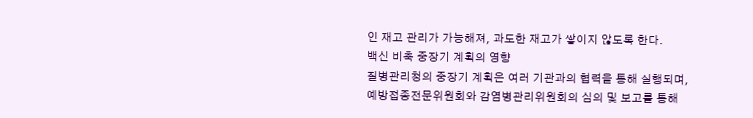인 재고 관리가 가능해져, 과도한 재고가 쌓이지 않도록 한다.
백신 비축 중장기 계획의 영향
질병관리청의 중장기 계획은 여러 기관과의 협력을 통해 실행되며, 예방접종전문위원회와 감염병관리위원회의 심의 및 보고를 통해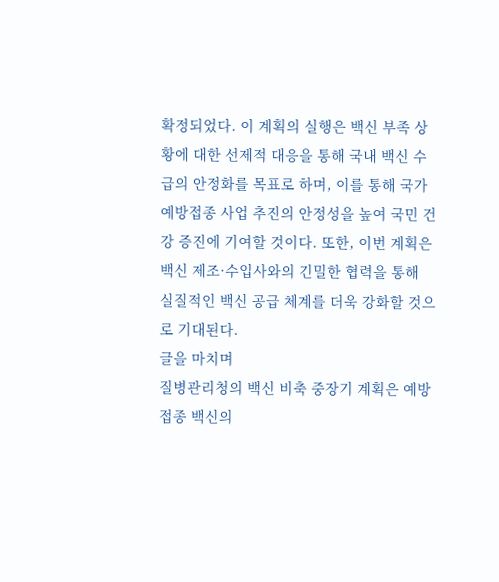확정되었다. 이 계획의 실행은 백신 부족 상황에 대한 선제적 대응을 통해 국내 백신 수급의 안정화를 목표로 하며, 이를 통해 국가예방접종 사업 추진의 안정성을 높여 국민 건강 증진에 기여할 것이다. 또한, 이번 계획은 백신 제조·수입사와의 긴밀한 협력을 통해 실질적인 백신 공급 체계를 더욱 강화할 것으로 기대된다.
글을 마치며
질병관리청의 백신 비축 중장기 계획은 예방접종 백신의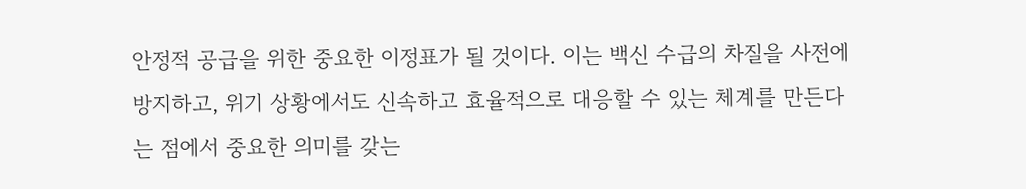안정적 공급을 위한 중요한 이정표가 될 것이다. 이는 백신 수급의 차질을 사전에 방지하고, 위기 상황에서도 신속하고 효율적으로 대응할 수 있는 체계를 만든다는 점에서 중요한 의미를 갖는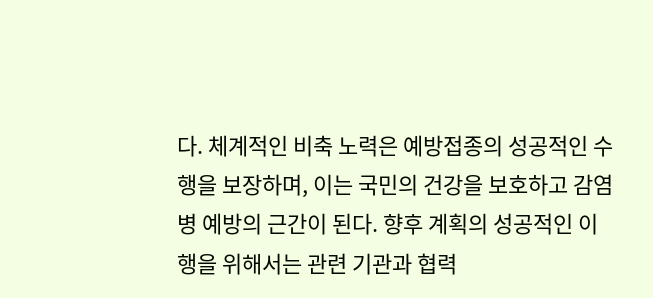다. 체계적인 비축 노력은 예방접종의 성공적인 수행을 보장하며, 이는 국민의 건강을 보호하고 감염병 예방의 근간이 된다. 향후 계획의 성공적인 이행을 위해서는 관련 기관과 협력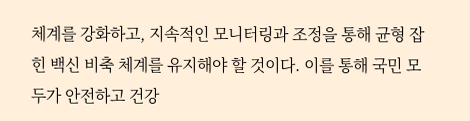체계를 강화하고, 지속적인 모니터링과 조정을 통해 균형 잡힌 백신 비축 체계를 유지해야 할 것이다. 이를 통해 국민 모두가 안전하고 건강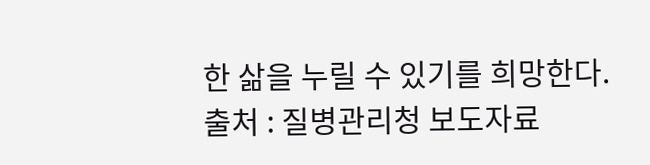한 삶을 누릴 수 있기를 희망한다.
출처 : 질병관리청 보도자료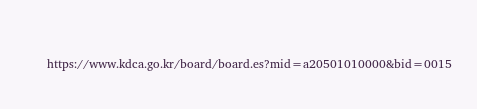https://www.kdca.go.kr/board/board.es?mid=a20501010000&bid=0015